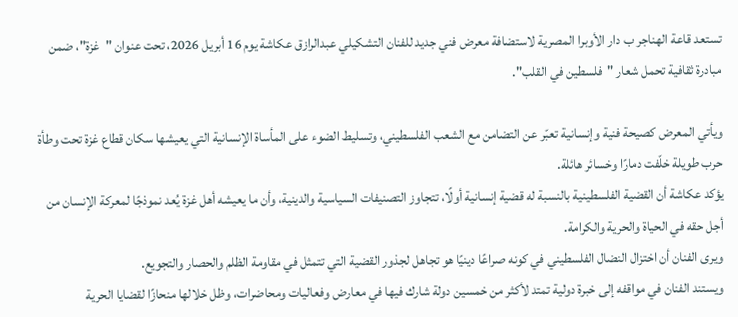تستعد قاعة الهناجر ب دار الأوبرا المصرية لاستضافة معرض فني جديد للفنان التشكيلي عبدالرازق عكاشة يوم 16 أبريل 2026، تحت عنوان "غزة"، ضمن مبادرة ثقافية تحمل شعار "فلسطين في القلب".

ويأتي المعرض كصيحة فنية وإنسانية تعبّر عن التضامن مع الشعب الفلسطيني، وتسليط الضوء على المأساة الإنسانية التي يعيشها سكان قطاع غزة تحت وطأة حرب طويلة خلّفت دمارًا وخسائر هائلة.
يؤكد عكاشة أن القضية الفلسطينية بالنسبة له قضية إنسانية أولًا، تتجاوز التصنيفات السياسية والدينية، وأن ما يعيشه أهل غزة يُعد نموذجًا لمعركة الإنسان من أجل حقه في الحياة والحرية والكرامة.
ويرى الفنان أن اختزال النضال الفلسطيني في كونه صراعًا دينيًا هو تجاهل لجذور القضية التي تتمثل في مقاومة الظلم والحصار والتجويع.
ويستند الفنان في مواقفه إلى خبرة دولية تمتد لأكثر من خمسين دولة شارك فيها في معارض وفعاليات ومحاضرات، وظل خلالها منحازًا لقضايا الحرية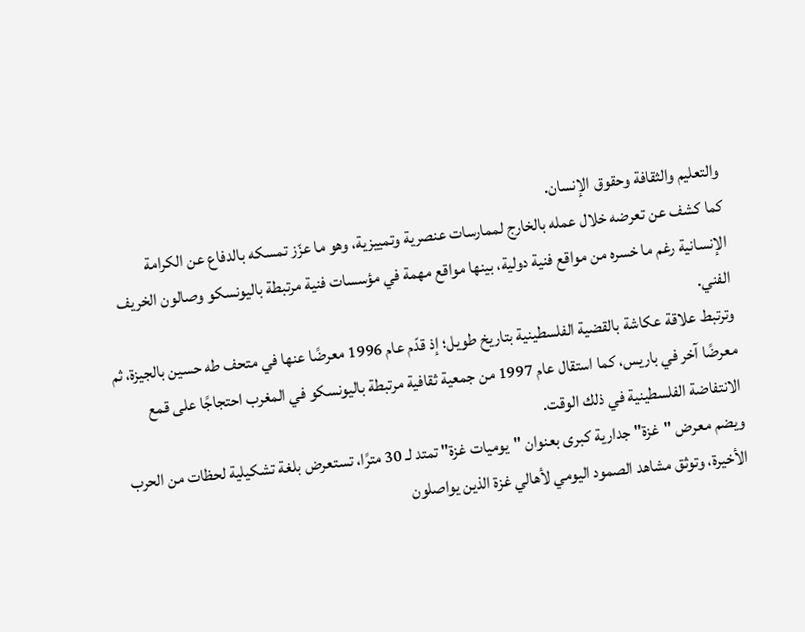والتعليم والثقافة وحقوق الإنسان.
كما كشف عن تعرضه خلال عمله بالخارج لممارسات عنصرية وتمييزية، وهو ما عزّز تمسكه بالدفاع عن الكرامة الإنسانية رغم ما خسره من مواقع فنية دولية، بينها مواقع مهمة في مؤسسات فنية مرتبطة باليونسكو وصالون الخريف الفني.
وترتبط علاقة عكاشة بالقضية الفلسطينية بتاريخ طويل؛ إذ قدّم عام 1996 معرضًا عنها في متحف طه حسين بالجيزة، ثم معرضًا آخر في باريس، كما استقال عام 1997 من جمعية ثقافية مرتبطة باليونسكو في المغرب احتجاجًا على قمع الانتفاضة الفلسطينية في ذلك الوقت.
ويضم معرض "غزة" جدارية كبرى بعنوان "يوميات غزة" تمتد لـ 30 مترًا، تستعرض بلغة تشكيلية لحظات من الحرب الأخيرة، وتوثق مشاهد الصمود اليومي لأهالي غزة الذين يواصلون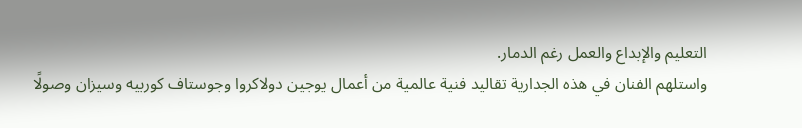التعليم والإبداع والعمل رغم الدمار.
واستلهم الفنان في هذه الجدارية تقاليد فنية عالمية من أعمال يوجين دولاكروا وجوستاف كوربيه وسيزان وصولًا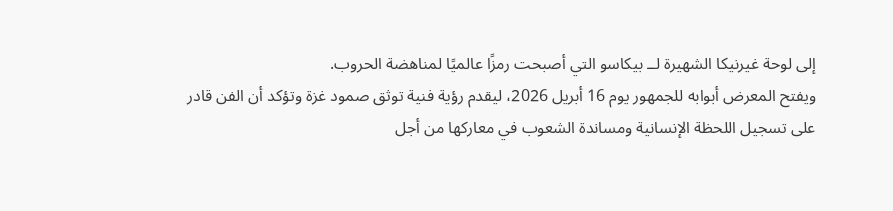إلى لوحة غيرنيكا الشهيرة لــ بيكاسو التي أصبحت رمزًا عالميًا لمناهضة الحروب.
ويفتح المعرض أبوابه للجمهور يوم 16 أبريل 2026، ليقدم رؤية فنية توثق صمود غزة وتؤكد أن الفن قادر على تسجيل اللحظة الإنسانية ومساندة الشعوب في معاركها من أجل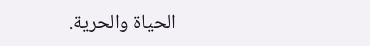الحياة والحرية.